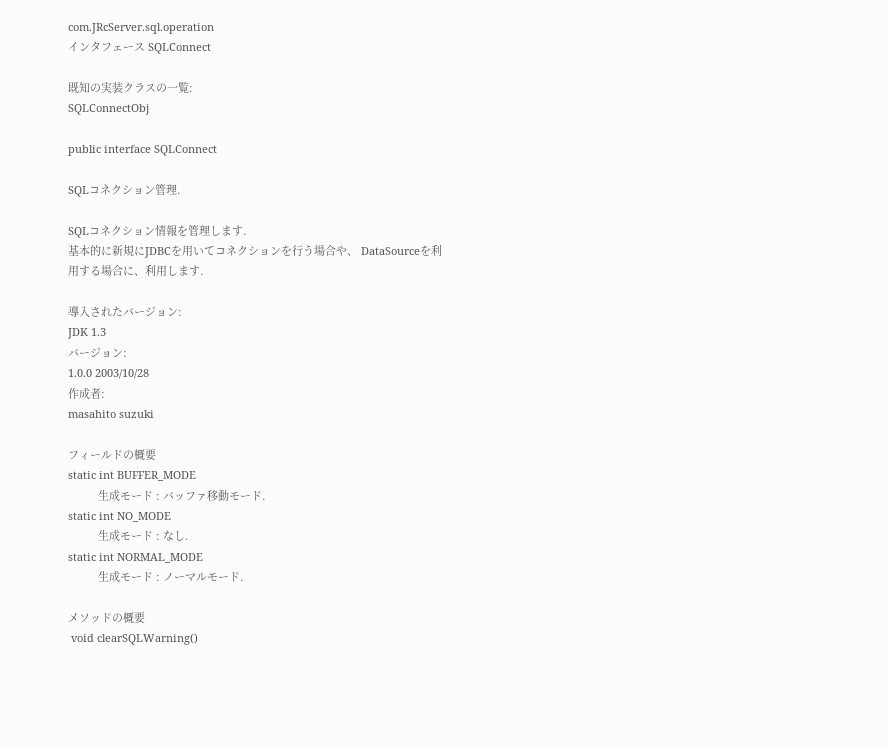com.JRcServer.sql.operation
インタフェース SQLConnect

既知の実装クラスの一覧:
SQLConnectObj

public interface SQLConnect

SQLコネクション管理.

SQLコネクション情報を管理します.
基本的に新規にJDBCを用いてコネクションを行う場合や、 DataSourceを利用する場合に、利用します.

導入されたバージョン:
JDK 1.3
バージョン:
1.0.0 2003/10/28
作成者:
masahito suzuki

フィールドの概要
static int BUFFER_MODE
          生成モード : バッファ移動モード.
static int NO_MODE
          生成モード : なし.
static int NORMAL_MODE
          生成モード : ノーマルモード.

メソッドの概要
 void clearSQLWarning()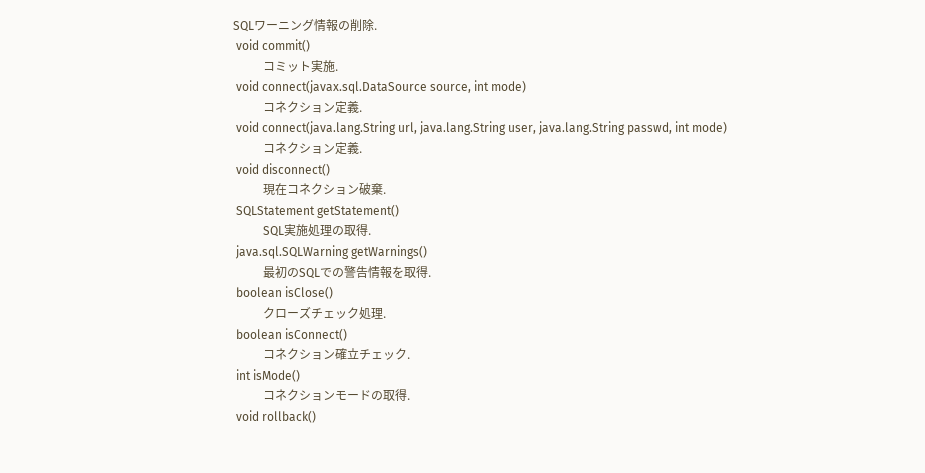SQLワーニング情報の削除.
 void commit()
          コミット実施.
 void connect(javax.sql.DataSource source, int mode)
          コネクション定義.
 void connect(java.lang.String url, java.lang.String user, java.lang.String passwd, int mode)
          コネクション定義.
 void disconnect()
          現在コネクション破棄.
 SQLStatement getStatement()
          SQL実施処理の取得.
 java.sql.SQLWarning getWarnings()
          最初のSQLでの警告情報を取得.
 boolean isClose()
          クローズチェック処理.
 boolean isConnect()
          コネクション確立チェック.
 int isMode()
          コネクションモードの取得.
 void rollback()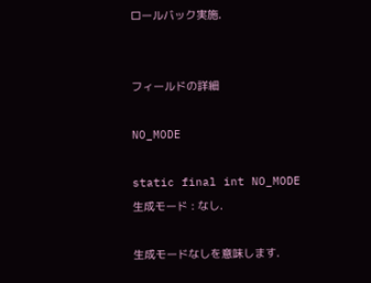ロールバック実施.


フィールドの詳細

NO_MODE

static final int NO_MODE
生成モード : なし.

生成モードなしを意味します.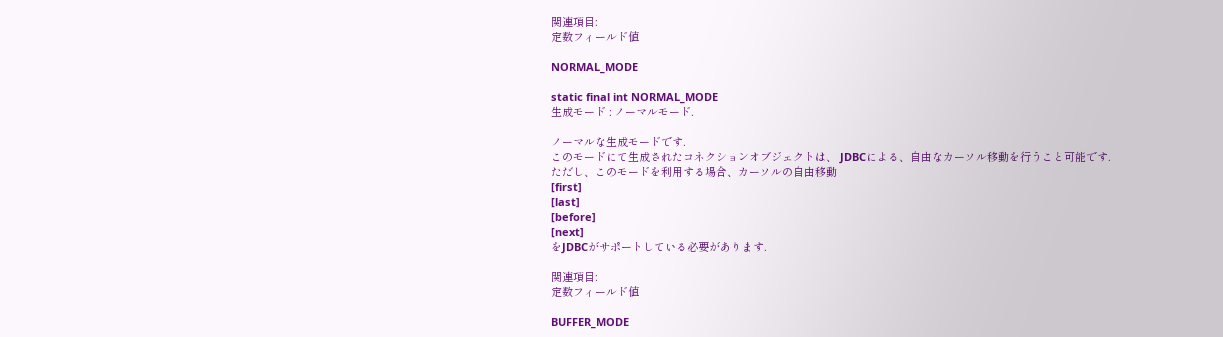関連項目:
定数フィールド値

NORMAL_MODE

static final int NORMAL_MODE
生成モード : ノーマルモード.

ノーマルな生成モードです.
このモードにて生成されたコネクションオブジェクトは、 JDBCによる、自由なカーソル移動を行うこと可能です.
ただし、このモードを利用する場合、カーソルの自由移動
[first]
[last]
[before]
[next]
をJDBCがサポートしている必要があります.

関連項目:
定数フィールド値

BUFFER_MODE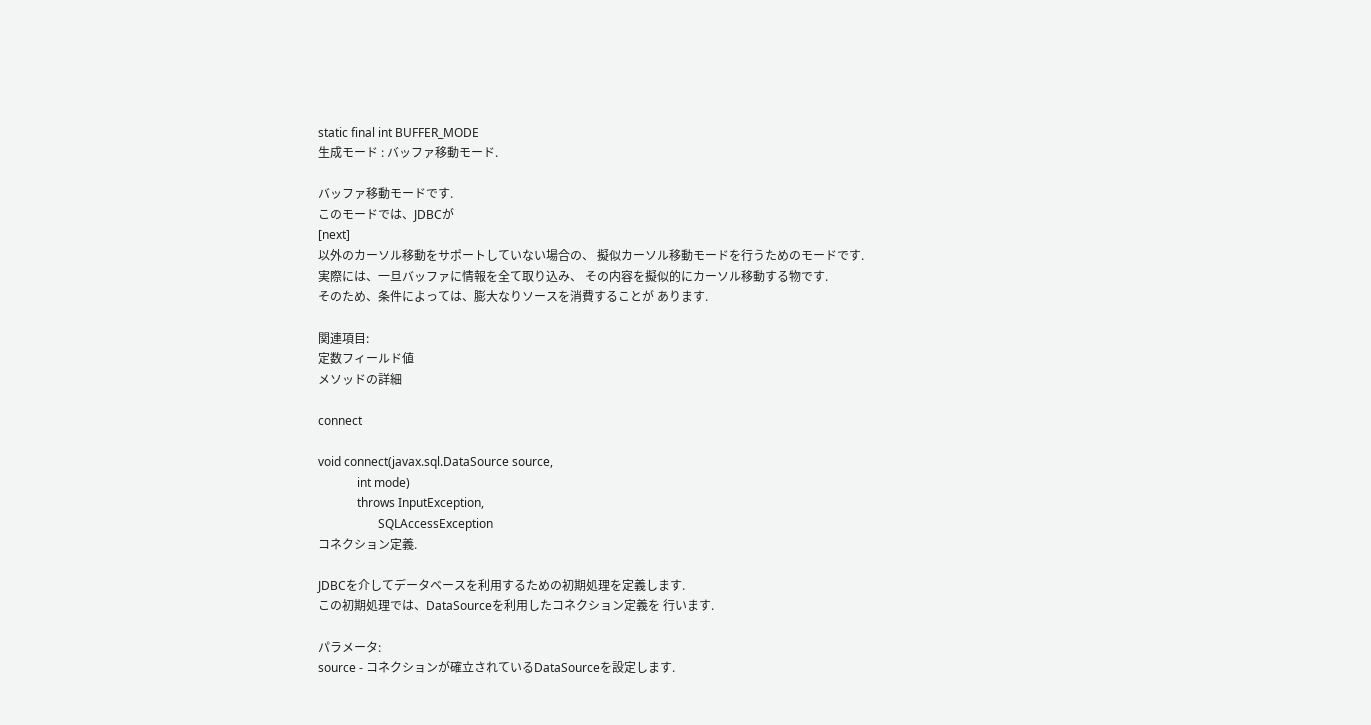static final int BUFFER_MODE
生成モード : バッファ移動モード.

バッファ移動モードです.
このモードでは、JDBCが
[next]
以外のカーソル移動をサポートしていない場合の、 擬似カーソル移動モードを行うためのモードです.
実際には、一旦バッファに情報を全て取り込み、 その内容を擬似的にカーソル移動する物です.
そのため、条件によっては、膨大なりソースを消費することが あります.

関連項目:
定数フィールド値
メソッドの詳細

connect

void connect(javax.sql.DataSource source,
             int mode)
             throws InputException,
                    SQLAccessException
コネクション定義.

JDBCを介してデータベースを利用するための初期処理を定義します.
この初期処理では、DataSourceを利用したコネクション定義を 行います.

パラメータ:
source - コネクションが確立されているDataSourceを設定します.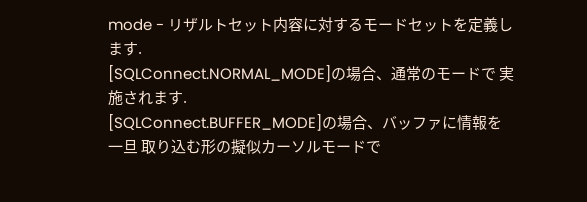mode - リザルトセット内容に対するモードセットを定義します.
[SQLConnect.NORMAL_MODE]の場合、通常のモードで 実施されます.
[SQLConnect.BUFFER_MODE]の場合、バッファに情報を一旦 取り込む形の擬似カーソルモードで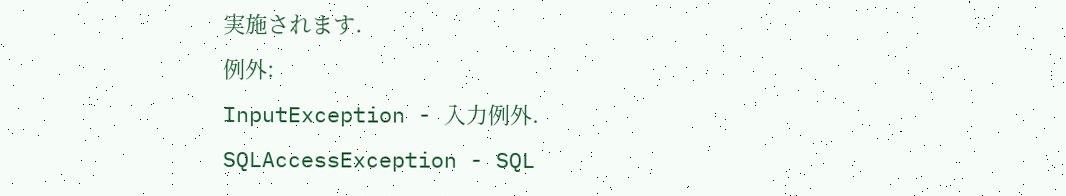実施されます.
例外:
InputException - 入力例外.
SQLAccessException - SQL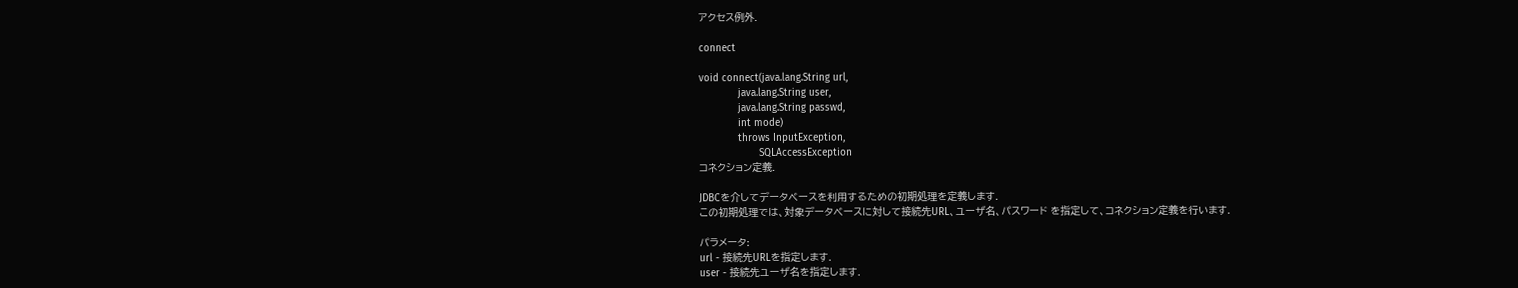アクセス例外.

connect

void connect(java.lang.String url,
             java.lang.String user,
             java.lang.String passwd,
             int mode)
             throws InputException,
                    SQLAccessException
コネクション定義.

JDBCを介してデータベースを利用するための初期処理を定義します.
この初期処理では、対象データベースに対して接続先URL、ユーザ名、パスワード を指定して、コネクション定義を行います.

パラメータ:
url - 接続先URLを指定します.
user - 接続先ユーザ名を指定します.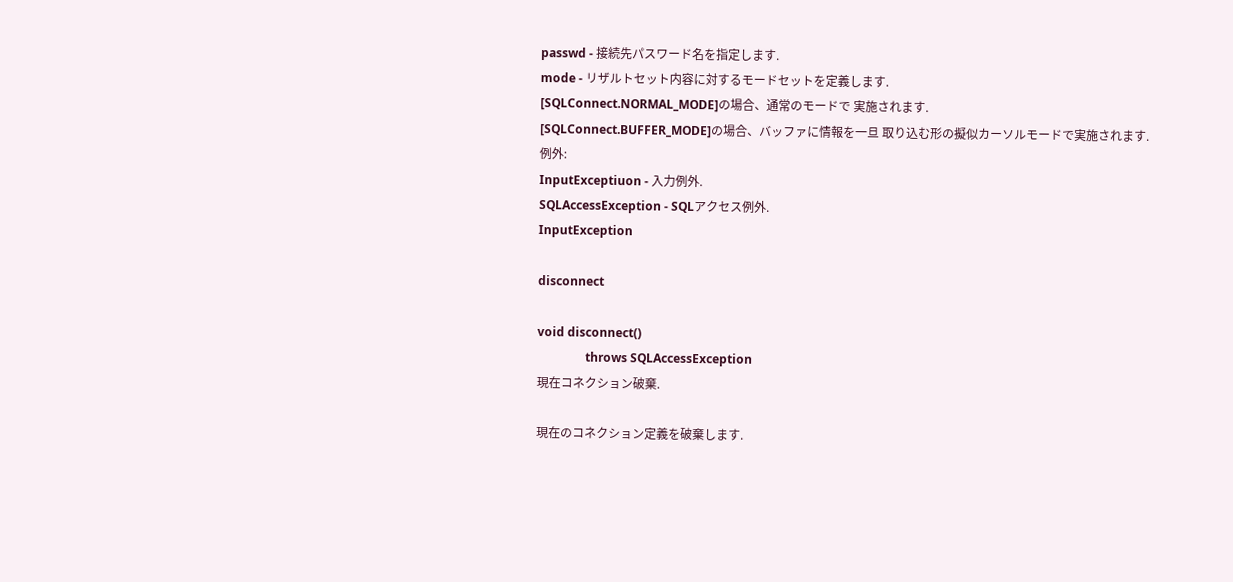passwd - 接続先パスワード名を指定します.
mode - リザルトセット内容に対するモードセットを定義します.
[SQLConnect.NORMAL_MODE]の場合、通常のモードで 実施されます.
[SQLConnect.BUFFER_MODE]の場合、バッファに情報を一旦 取り込む形の擬似カーソルモードで実施されます.
例外:
InputExceptiuon - 入力例外.
SQLAccessException - SQLアクセス例外.
InputException

disconnect

void disconnect()
                throws SQLAccessException
現在コネクション破棄.

現在のコネクション定義を破棄します.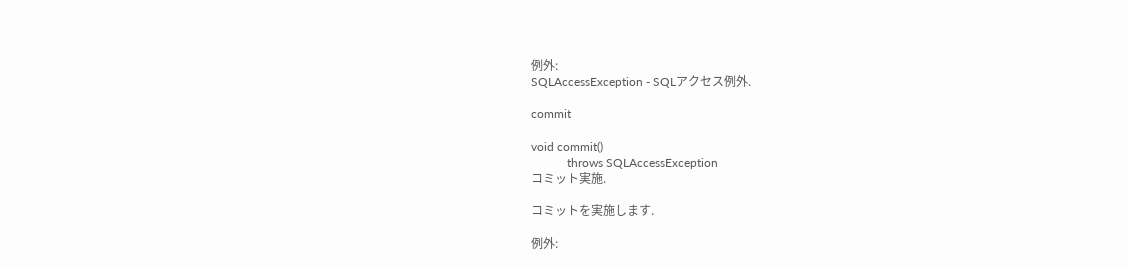例外:
SQLAccessException - SQLアクセス例外.

commit

void commit()
            throws SQLAccessException
コミット実施.

コミットを実施します.

例外: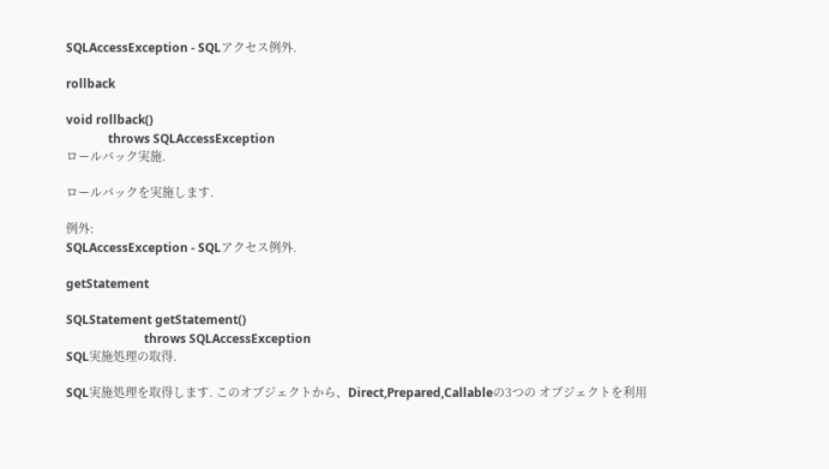SQLAccessException - SQLアクセス例外.

rollback

void rollback()
              throws SQLAccessException
ロールバック実施.

ロールバックを実施します.

例外:
SQLAccessException - SQLアクセス例外.

getStatement

SQLStatement getStatement()
                          throws SQLAccessException
SQL実施処理の取得.

SQL実施処理を取得します. このオブジェクトから、Direct,Prepared,Callableの3つの オブジェクトを利用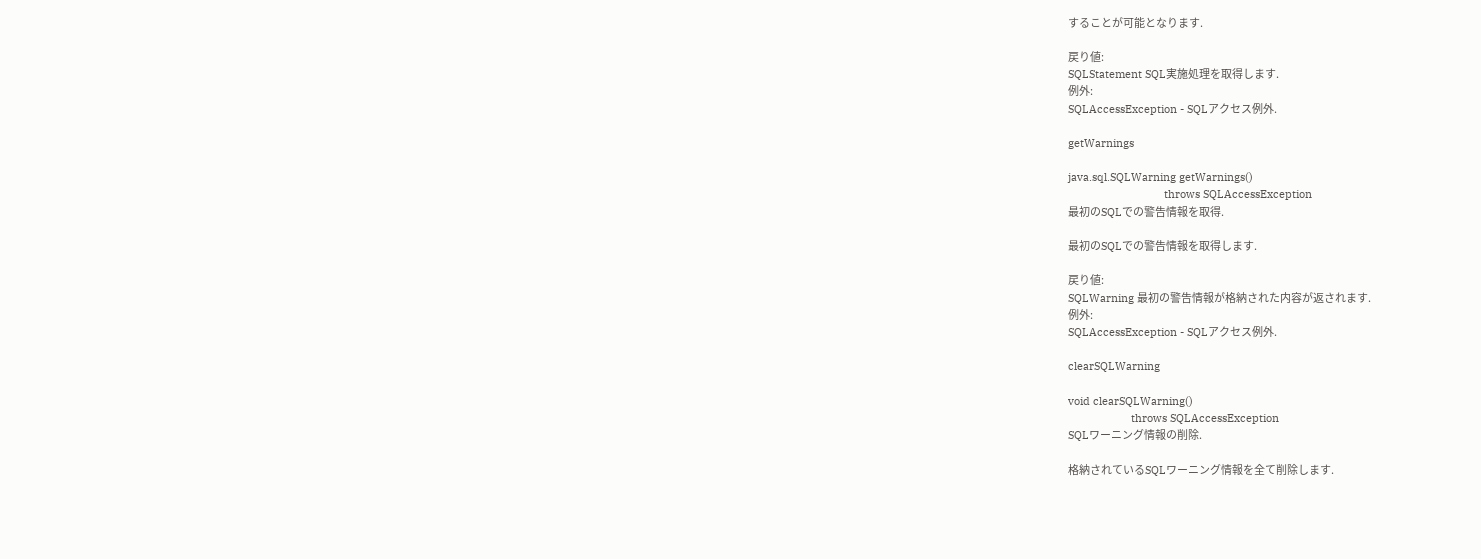することが可能となります.

戻り値:
SQLStatement SQL実施処理を取得します.
例外:
SQLAccessException - SQLアクセス例外.

getWarnings

java.sql.SQLWarning getWarnings()
                                throws SQLAccessException
最初のSQLでの警告情報を取得.

最初のSQLでの警告情報を取得します.

戻り値:
SQLWarning 最初の警告情報が格納された内容が返されます.
例外:
SQLAccessException - SQLアクセス例外.

clearSQLWarning

void clearSQLWarning()
                     throws SQLAccessException
SQLワーニング情報の削除.

格納されているSQLワーニング情報を全て削除します.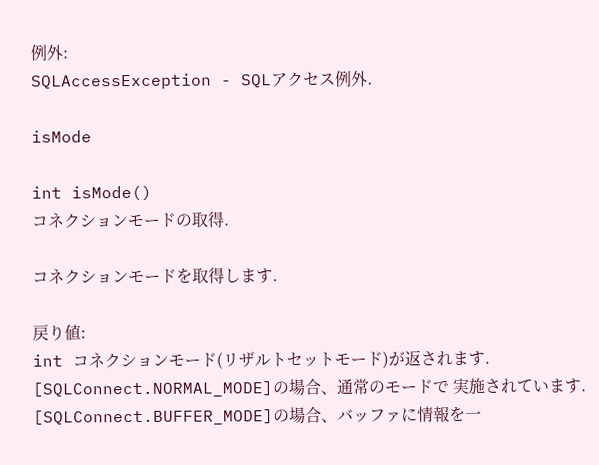例外:
SQLAccessException - SQLアクセス例外.

isMode

int isMode()
コネクションモードの取得.

コネクションモードを取得します.

戻り値:
int コネクションモード(リザルトセットモード)が返されます.
[SQLConnect.NORMAL_MODE]の場合、通常のモードで 実施されています.
[SQLConnect.BUFFER_MODE]の場合、バッファに情報を一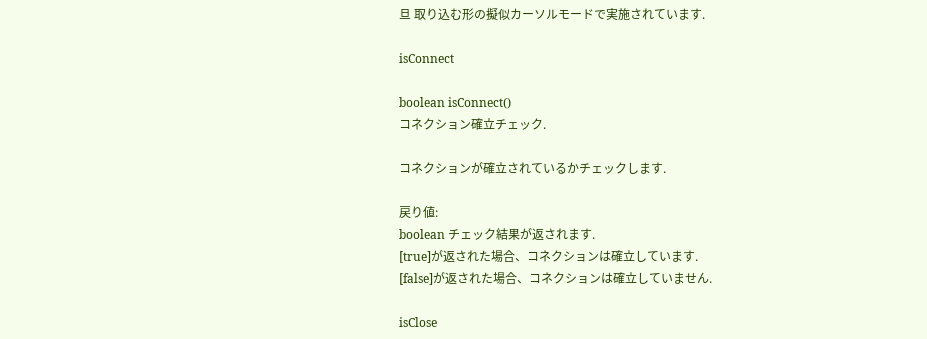旦 取り込む形の擬似カーソルモードで実施されています.

isConnect

boolean isConnect()
コネクション確立チェック.

コネクションが確立されているかチェックします.

戻り値:
boolean チェック結果が返されます.
[true]が返された場合、コネクションは確立しています.
[false]が返された場合、コネクションは確立していません.

isClose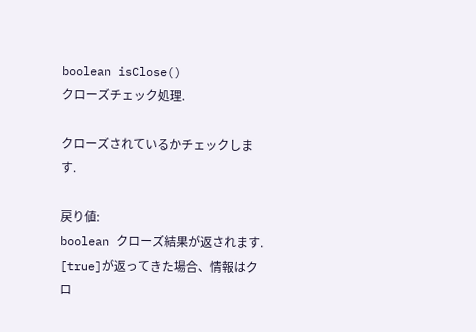boolean isClose()
クローズチェック処理.

クローズされているかチェックします.

戻り値:
boolean クローズ結果が返されます.
[true]が返ってきた場合、情報はクロ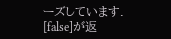ーズしています.
[false]が返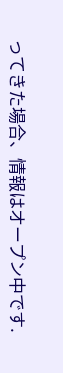ってきた場合、情報はオープン中です.